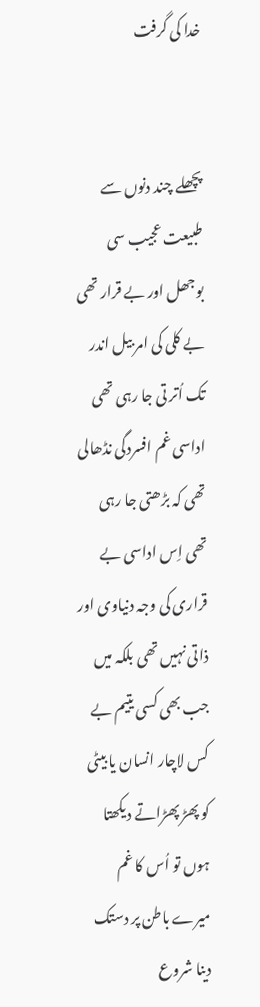خدا کی گرفت


پچھلے چند دنوں سے طبیعت عجیب سی بوجھل اور بے قرار تھی بے کلی کی امر بیل اندر تک اُتر تی جا رہی تھی اداسی غم افسردگی نڈھالی تھی کہ بڑھتی جا رہی تھی اِس اداسی بے قراری کی وجہ دنیاوی اور ذاتی نہیں تھی بلکہ میں جب بھی کسی یتیم بے کس لاچار انسان یا بیٹی کو پھڑ پھڑاتے دیکھتا ہوں تو اُس کا غم میرے باطن پر دستک دینا شروع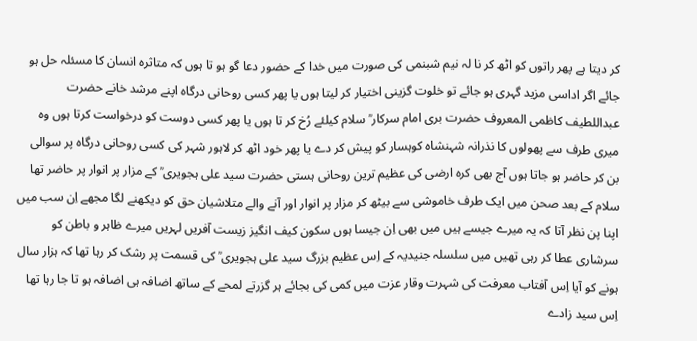کر دیتا ہے پھر راتوں کو اٹھ کر نا لہ نیم شبنمی کی صورت میں خدا کے حضور دعا گو ہو تا ہوں کہ متاثرہ انسان کا مسئلہ حل ہو جائے اگر اداسی مزید گہری ہو جائے تو خلوت گزینی اختیار کر لیتا ہوں یا پھر کسی روحانی درگاہ اپنے مرشد خانے حضرت عبداللطیف کاظمی المعروف حضرت بری امام سرکار ؒ سلام کیلئے رُخ کر تا ہوں یا پھر کسی دوست کو درخواست کرتا ہوں وہ میری طرف سے پھولوں کا نذرانہ شہنشاہ کوہسار کو پیش کر دے یا پھر خود اٹھ کر لاہور شہر کی کسی روحانی درگاہ پر سوالی بن کر حاضر ہو جاتا ہوں آج بھی کرہ ارضی کی عظیم ترین روحانی ہستی حضرت سید علی ہجویری ؒ کے مزار پر انوار پر حاضر تھا سلام کے بعد صحن میں ایک طرف خاموشی سے بیٹھ کر مزار پر انوار اور آنے والے متلاشیان حق کو دیکھنے لگا مجھے اِن سب میں اپنا پن نظر آتا کہ یہ میرے جیسے ہیں میں بھی اِن جیسا ہوں سکون کیف انگیز زیست آفریں لہریں میرے ظاہر و باطن کو سرشاری عطا کر رہی تھیں میں سلسلہ جنیدیہ کے اِس عظیم بزرگ سید علی ہجویری ؒ کی قسمت پر رشک کر رہا تھا کہ ہزار سال ہونے کو آیا اِس آفتاب معرفت کی شہرت وقار عزت میں کمی کی بجائے ہر گزرتے لمحے کے ساتھ اضافہ ہی اضافہ ہو تا جا رہا تھا اِس سید زادے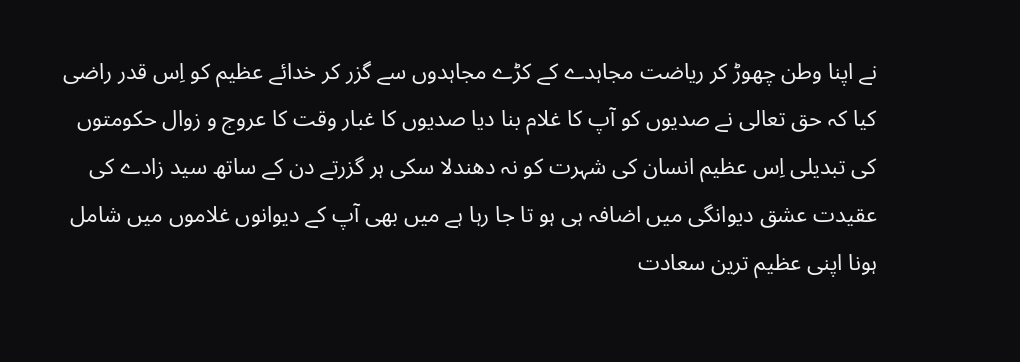نے اپنا وطن چھوڑ کر ریاضت مجاہدے کے کڑے مجاہدوں سے گزر کر خدائے عظیم کو اِس قدر راضی کیا کہ حق تعالی نے صدیوں کو آپ کا غلام بنا دیا صدیوں کا غبار وقت کا عروج و زوال حکومتوں کی تبدیلی اِس عظیم انسان کی شہرت کو نہ دھندلا سکی ہر گزرتے دن کے ساتھ سید زادے کی عقیدت عشق دیوانگی میں اضافہ ہی ہو تا جا رہا ہے میں بھی آپ کے دیوانوں غلاموں میں شامل ہونا اپنی عظیم ترین سعادت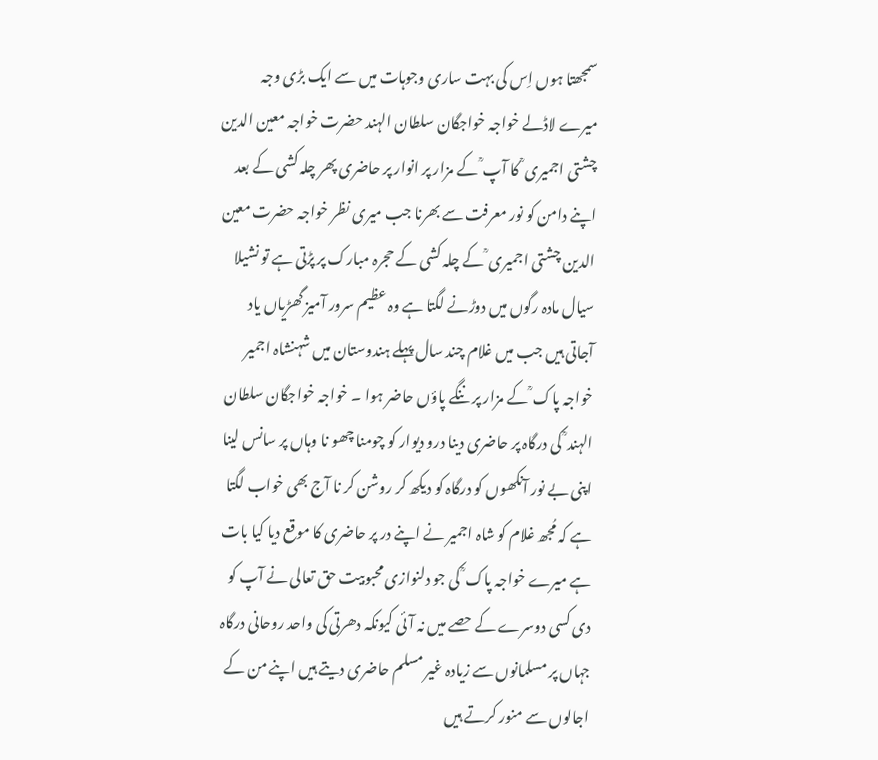سمجھتا ہوں اِس کی بہت ساری وجوہات میں سے ایک بڑی وجہ میرے لاڈلے خواجہ خواجگان سلطان الہند حضرت خواجہ معین الدین چشتی اجمیری ؒ کا آپ ؒ کے مزار پر انوار پر حاضری پھر چلہ کشی کے بعد اپنے دامن کو نور معرفت سے بھرنا جب میری نظر خواجہ حضرت معین الدین چشتی اجمیری ؒ کے چلہ کشی کے حجرہ مبارک پر پڑتی ہے تو نشیلا سیال مادہ رگوں میں دوڑنے لگتا ہے وہ عظیم سرور آمیز گھڑیاں یاد آجاتی ہیں جب میں غلام چند سال پہلے ہندوستان میں شہنشاہ اجمیر خواجہ پاک ؒ کے مزار پر ننگے پاؤں حاضر ہوا ۔ خواجہ خواجگان سلطان الہند ؒ کی درگاہ پر حاضری دینا درو دیوار کو چومنا چھو نا وہاں پر سانس لینا اپنی بے نور آنکھوں کو درگاہ کو دیکھ کر روشن کر نا آج بھی خواب لگتا ہے کہ مُجھ غلام کو شاہ اجمیر نے اپنے در پر حاضری کا موقع دیا کیا بات ہے میرے خواجہ پاک ؒ کی جو دلنوازی محبوبیت حق تعالی نے آپ کو دی کسی دوسرے کے حصے میں نہ آئی کیونکہ دھرتی کی واحد روحانی درگاہ جہاں پر مسلمانوں سے زیادہ غیر مسلم حاضری دیتے ہیں اپنے من کے اجالوں سے منور کرتے ہیں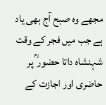مجھے وہ صبح آج بھی یاد ہے جب میں فجر کے وقت شہنشاہ داتا حضور ؒ پر حاضری اور اجازت کے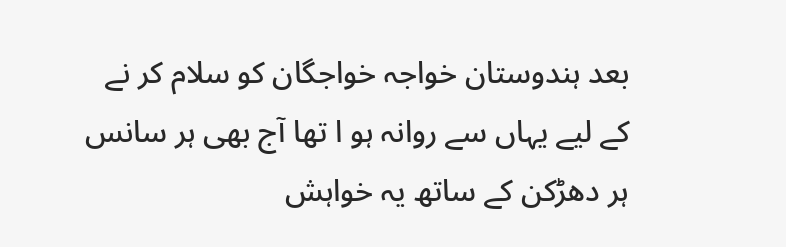بعد ہندوستان خواجہ خواجگان کو سلام کر نے کے لیے یہاں سے روانہ ہو ا تھا آج بھی ہر سانس ہر دھڑکن کے ساتھ یہ خواہش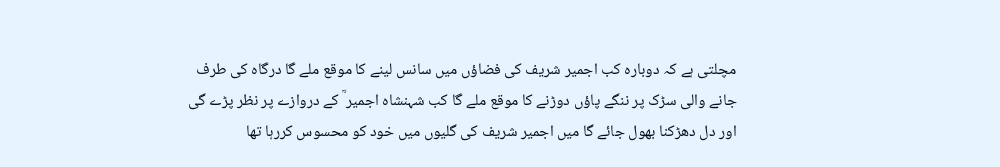مچلتی ہے کہ دوبارہ کب اجمیر شریف کی فضاؤں میں سانس لینے کا موقع ملے گا درگاہ کی طرف جانے والی سڑک پر ننگے پاؤں دوڑنے کا موقع ملے گا کب شہنشاہ اجمیر ؒ کے دروازے پر نظر پڑے گی اور دل دھڑکنا بھول جائے گا میں اجمیر شریف کی گلیوں میں خود کو محسوس کررہا تھا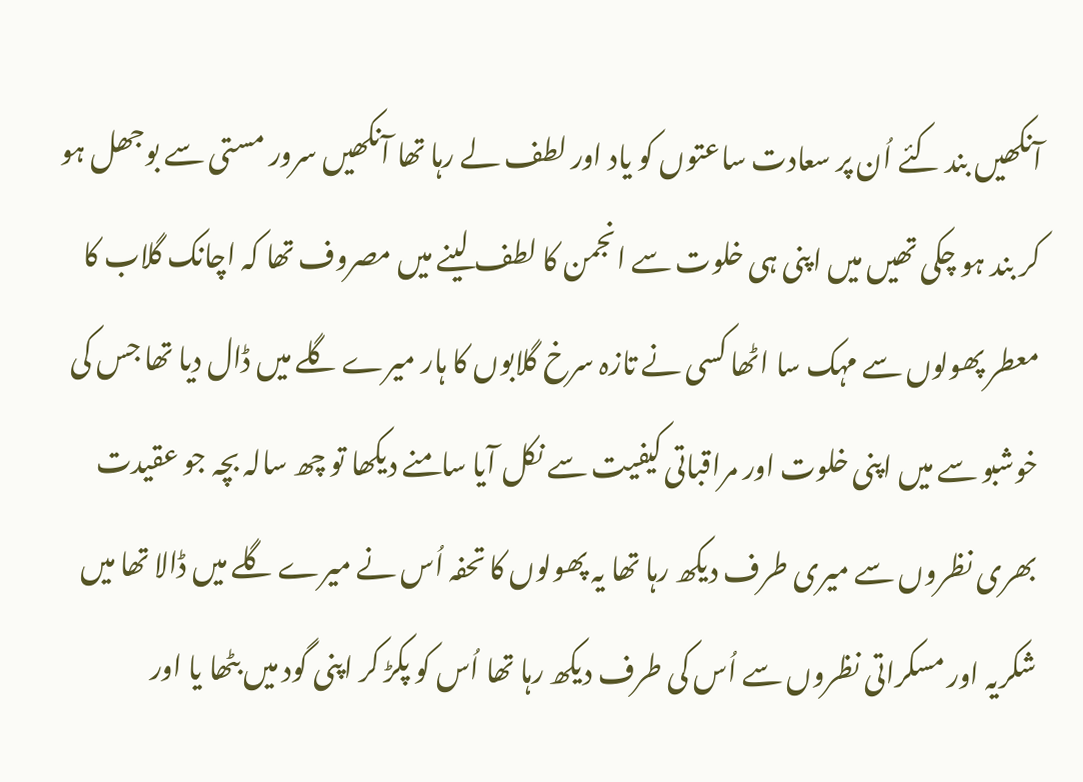آنکھیں بند کئے اُن پر سعادت ساعتوں کو یاد اور لطف لے رہا تھا آنکھیں سرور مستی سے بوجھل ہو کر بند ہو چکی تھیں میں اپنی ہی خلوت سے انجمن کا لطف لینے میں مصروف تھا کہ اچانک گلاب کا معطر پھولوں سے مہک سا اٹھا کسی نے تازہ سرخ گلابوں کا ہار میرے گلے میں ڈال دیا تھا جس کی خوشبو سے میں اپنی خلوت اور مراقباتی کیفیت سے نکل آیا سامنے دیکھا تو چھ سالہ بچہ جو عقیدت بھری نظروں سے میری طرف دیکھ رہا تھا یہ پھولوں کا تحفہ اُس نے میرے گلے میں ڈالا تھا میں شکریہ اور مسکراتی نظروں سے اُس کی طرف دیکھ رہا تھا اُس کو پکڑ کر اپنی گود میں بٹھا یا اور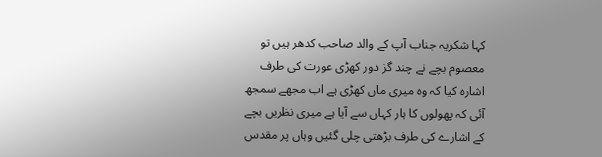کہا شکریہ جناب آپ کے والد صاحب کدھر ہیں تو معصوم بچے نے چند گز دور کھڑی عورت کی طرف اشارہ کیا کہ وہ میری ماں کھڑی ہے اب مجھے سمجھ آئی کہ پھولوں کا ہار کہاں سے آیا ہے میری نظریں بچے کے اشارے کی طرف بڑھتی چلی گئیں وہاں پر مقدس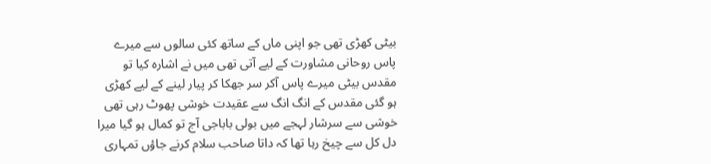بیٹی کھڑی تھی جو اپنی ماں کے ساتھ کئی سالوں سے میرے پاس روحانی مشاورت کے لیے آتی تھی میں نے اشارہ کیا تو مقدس بیٹی میرے پاس آکر سر جھکا کر پیار لینے کے لیے کھڑی ہو گئی مقدس کے انگ انگ سے عقیدت خوشی پھوٹ رہی تھی خوشی سے سرشار لہجے میں بولی باباجی آج تو کمال ہو گیا میرا دل کل سے چیخ رہا تھا کہ داتا صاحب سلام کرنے جاؤں تمہاری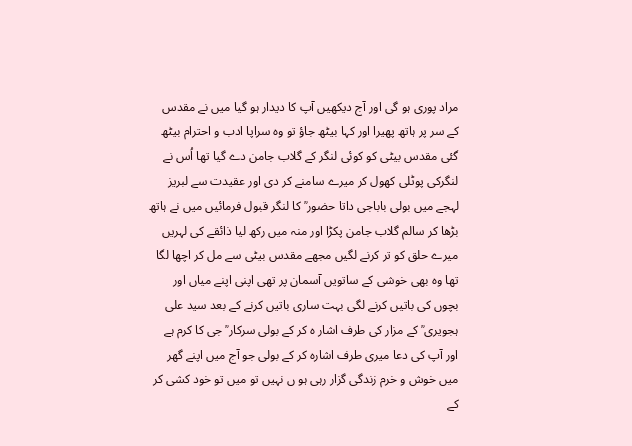مراد پوری ہو گی اور آج دیکھیں آپ کا دیدار ہو گیا میں نے مقدس کے سر پر ہاتھ پھیرا اور کہا بیٹھ جاؤ تو وہ سراپا ادب و احترام بیٹھ گئی مقدس بیٹی کو کوئی لنگر کے گلاب جامن دے گیا تھا اُس نے لنگرکی پوٹلی کھول کر میرے سامنے کر دی اور عقیدت سے لبریز لہجے میں بولی باباجی داتا حضور ؒ کا لنگر قبول فرمائیں میں نے ہاتھ بڑھا کر سالم گلاب جامن پکڑا اور منہ میں رکھ لیا ذائقے کی لہریں میرے حلق کو تر کرنے لگیں مجھے مقدس بیٹی سے مل کر اچھا لگا تھا وہ بھی خوشی کے ساتویں آسمان پر تھی اپنی اپنے میاں اور بچوں کی باتیں کرنے لگی بہت ساری باتیں کرنے کے بعد سید علی ہجویری ؒ کے مزار کی طرف اشار ہ کر کے بولی سرکار ؒ جی کا کرم ہے اور آپ کی دعا میری طرف اشارہ کر کے بولی جو آج میں اپنے گھر میں خوش و خرم زندگی گزار رہی ہو ں نہیں تو میں تو خود کشی کر کے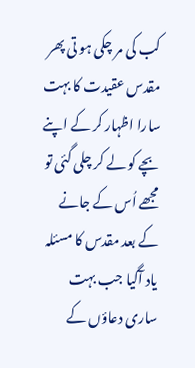کب کی مر چکی ہو تی پھر مقدس عقیدت کا بہت سارا اظہار کر کے اپنے بچے کو لے کر چلی گئی تو مجھے اُس کے جانے کے بعد مقدس کا مسئلہ یاد آگیا جب بہت ساری دعاؤں کے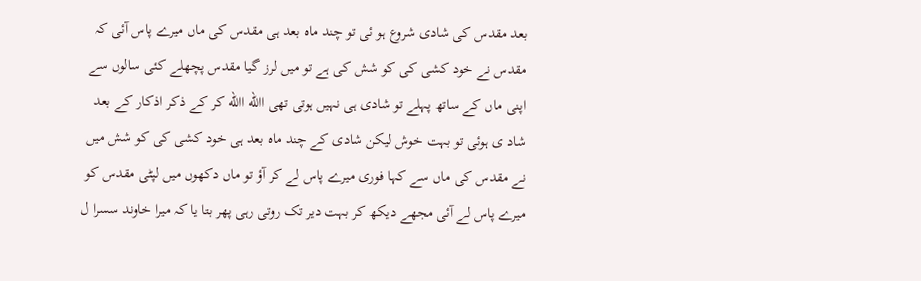بعد مقدس کی شادی شروع ہو ئی تو چند ماہ بعد ہی مقدس کی ماں میرے پاس آئی کہ مقدس نے خود کشی کی کو شش کی ہے تو میں لرز گیا مقدس پچھلے کئی سالوں سے اپنی ماں کے ساتھ پہلے تو شادی ہی نہیں ہوتی تھی االله االله کر کے ذکر اذکار کے بعد شاد ی ہوئی تو بہت خوش لیکن شادی کے چند ماہ بعد ہی خود کشی کی کو شش میں نے مقدس کی ماں سے کہا فوری میرے پاس لے کر آؤ تو ماں دکھوں میں لپٹی مقدس کو میرے پاس لے آئی مجھے دیکھ کر بہت دیر تک روتی رہی پھر بتا یا کہ میرا خاوند سسرا ل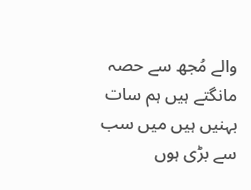والے مُجھ سے حصہ مانگتے ہیں ہم سات بہنیں ہیں میں سب سے بڑی ہوں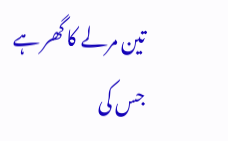تین مرلے کا گھر ہے جس کی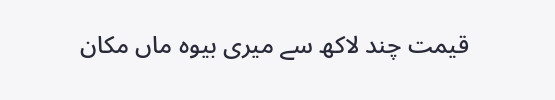قیمت چند لاکھ سے میری بیوہ ماں مکان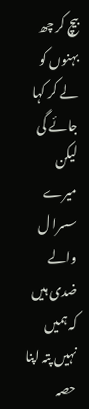بیچ کر چھ بہنوں کو لے کر کہا جائے گی لیکن میرے سسرا ل والے ضدی ہیں کہ ہمیں نہیں پتہ اپنا حصہ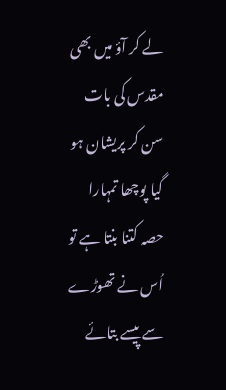لے کر آؤ میں بھی مقدس کی بات سن کر پریشان ہو گیا پوچھا تمہارا حصہ کتنا بنتا ہے تو اُس نے تھوڑے سے پیسے بتائے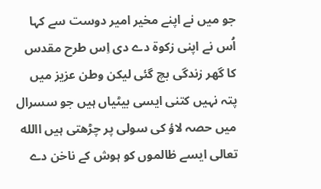جو میں نے اپنے مخیر امیر دوست سے کہا اُس نے اپنی زکوۃ دے دی اِس طرح مقدس کا گھر زندگی بچ گئی لیکن وطن عزیز میں پتہ نہیں کتنی ایسی بیٹیاں ہیں جو سسرال میں حصہ لاؤ کی سولی پر چڑھتی ہیں االله تعالی ایسے ظالموں کو ہوش کے ناخن دے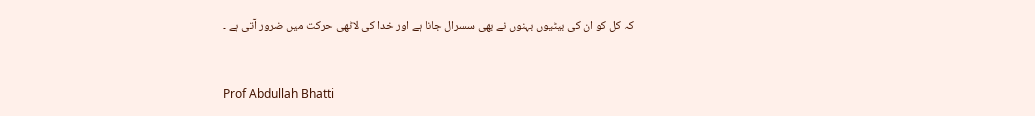کہ کل کو ان کی بیٹیوں بہنوں نے بھی سسرال جانا ہے اور خدا کی لاٹھی حرکت میں ضرور آتی ہے ۔


Prof Abdullah Bhatti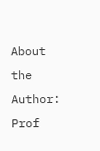About the Author: Prof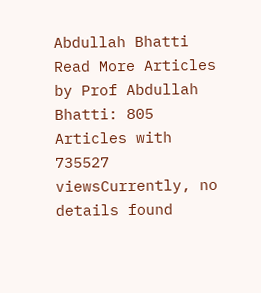Abdullah Bhatti Read More Articles by Prof Abdullah Bhatti: 805 Articles with 735527 viewsCurrently, no details found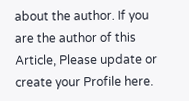about the author. If you are the author of this Article, Please update or create your Profile here.